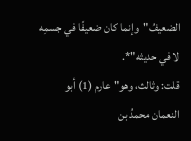الضعيفُ"وإنما كان ضعيفًا في جسمِه لا في حديثه"*.
قلت: وثالث، وهو"عارم (1) أبو النعمان محمدُ بن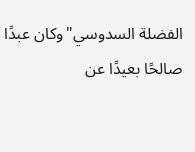الفضلة السدوسي"وكان عبدًا صالحًا بعيدًا عن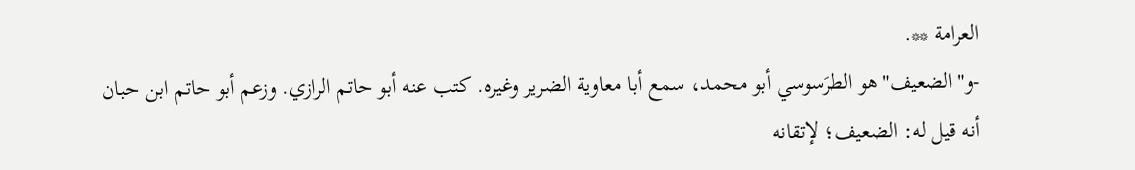العرامة **.
-و"الضعيف"هو الطرَسوسي أبو محمد، سمع أبا معاوية الضرير وغيره. كتب عنه أبو حاتم الرازي. وزعم أبو حاتم ابن حبان أنه قيل له: الضعيف؛ لإتقانه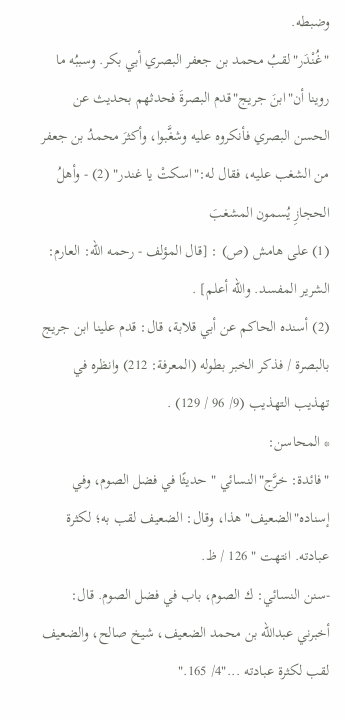وضبطه.
"غُنْدَر"لقبُ محمد بن جعفر البصري أبي بكر. وسببُه ما روينا أن"ابنَ جريج"قدم البصرةَ فحدثهم بحديث عن الحسن البصري فأنكروه عليه وشغَّبوا، وأكثرَ محمدُ بن جعفر من الشغب عليه، فقال له:"اسكتْ يا غندر" (2) - وأهلُ الحجازِ يُسمون المشغبَ
(1) على هامش (ص) : [قال المؤلف - رحمه الله: العارم: الشرير المفسد. والله أعلم] .
(2) أسنده الحاكم عن أبي قلابة، قال: قدم علينا ابن جريج بالبصرة / فذكر الخبر بطوله (المعرفة: 212) وانظره في تهذيب التهذيب (9/ 96 / 129) .
* المحاسن:
"فائدة: خرَّج"النسائي " حديثًا في فضل الصوم، وفي إسناده"الضعيف"هذا، وقال: الضعيف لقب به؛ لكثرة عبادته. انتهت " 126 / ظ.
-سنن النسائي: ك الصوم، باب في فضل الصوم. قال: أخبرني عبدالله بن محمد الضعيف، شيخ صالح، والضعيف لقب لكثرة عبادته ..."4/ 165."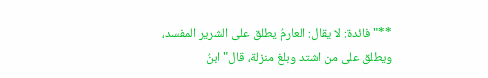**"فائدة: لا يقال: العارمُ يطلق على الشرير المفسد، ويطلق على من اشتد وبلغ منزلة، قال"ابنُ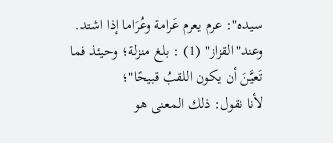سيده": عرم يعرم عَرامة وعُرَاما إذا اشتد. وعند"القزاز" (1) : بلغ منزلة؛ وحيئذ فما تَعيَّنَ أن يكون اللقبُ قبيحًا"؛
لأنا نقول: ذلك المعنى هو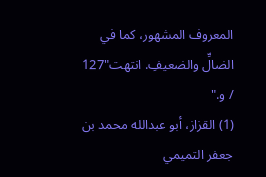المعروف المشهور، كما في الضالِّ والضعيفِ. انتهت"127 / و."
(1) القزاز، أبو عبدالله محمد بن جعفر التميمي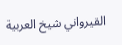القيرواني شيخ العربية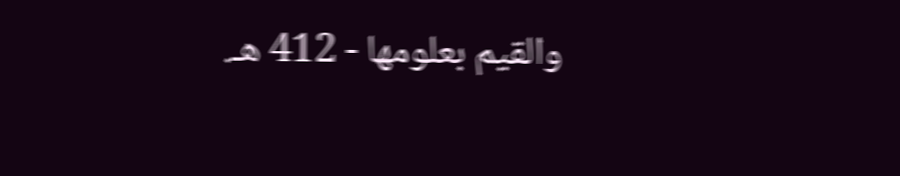والقيم بعلومها - 412 هـ.